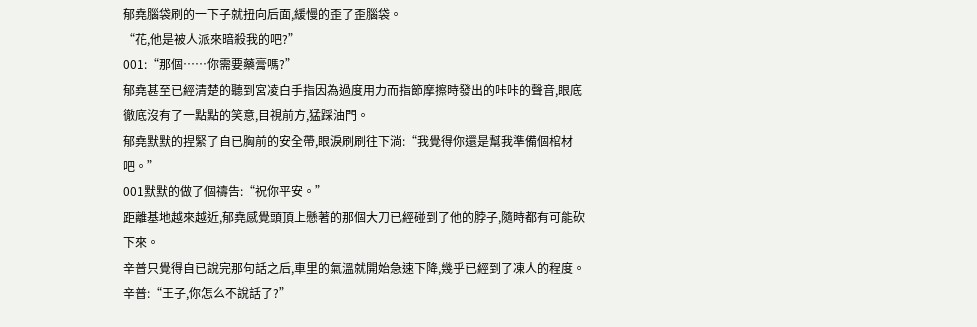郁堯腦袋刷的一下子就扭向后面,緩慢的歪了歪腦袋。
“花,他是被人派來暗殺我的吧?”
001:“那個……你需要藥膏嗎?”
郁堯甚至已經清楚的聽到宮凌白手指因為過度用力而指節摩擦時發出的咔咔的聲音,眼底徹底沒有了一點點的笑意,目視前方,猛踩油門。
郁堯默默的捏緊了自已胸前的安全帶,眼淚刷刷往下淌:“我覺得你還是幫我準備個棺材吧。”
001默默的做了個禱告:“祝你平安。”
距離基地越來越近,郁堯感覺頭頂上懸著的那個大刀已經碰到了他的脖子,隨時都有可能砍下來。
辛普只覺得自已說完那句話之后,車里的氣溫就開始急速下降,幾乎已經到了凍人的程度。
辛普:“王子,你怎么不說話了?”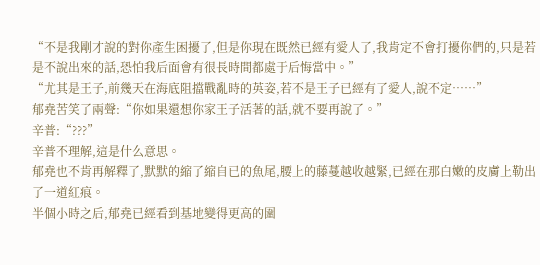“不是我剛才說的對你產生困擾了,但是你現在既然已經有愛人了,我肯定不會打擾你們的,只是若是不說出來的話,恐怕我后面會有很長時間都處于后悔當中。”
“尤其是王子,前幾天在海底阻擋戰亂時的英姿,若不是王子已經有了愛人,說不定……”
郁堯苦笑了兩聲:“你如果還想你家王子活著的話,就不要再說了。”
辛普:“???”
辛普不理解,這是什么意思。
郁堯也不肯再解釋了,默默的縮了縮自已的魚尾,腰上的藤蔓越收越緊,已經在那白嫩的皮膚上勒出了一道紅痕。
半個小時之后,郁堯已經看到基地變得更高的圍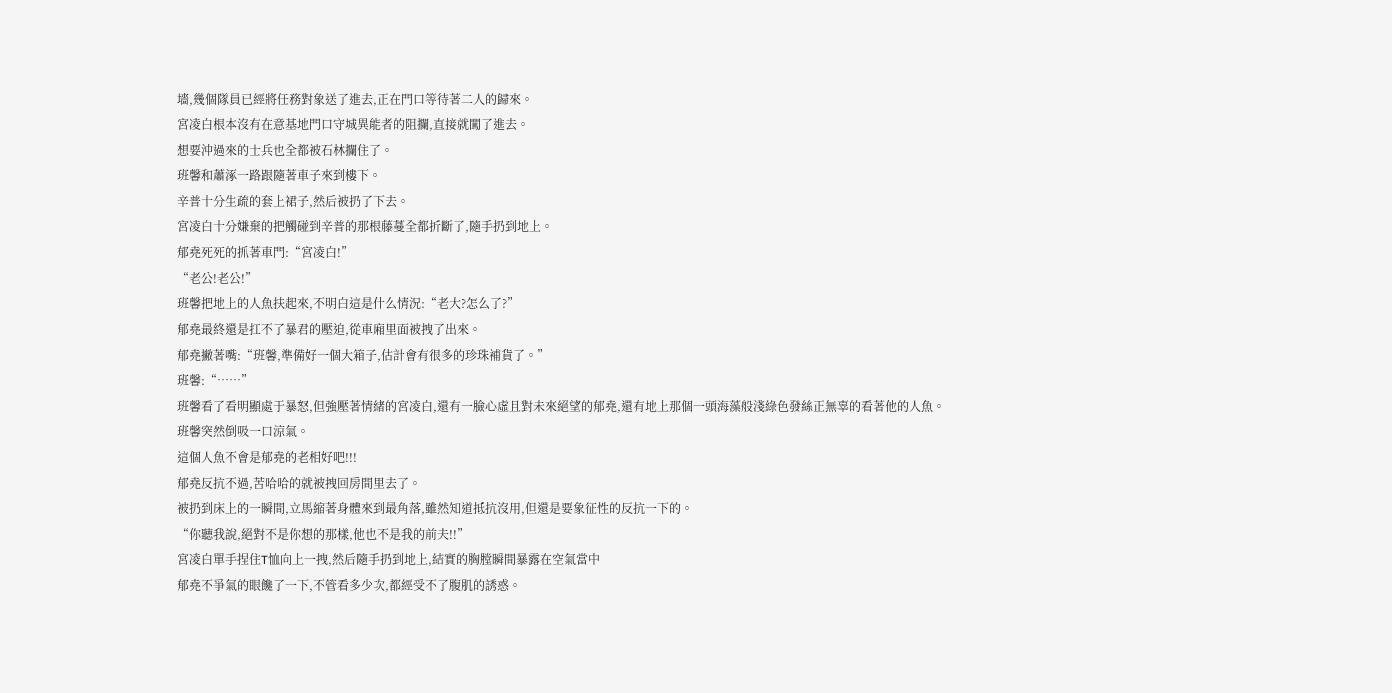墻,幾個隊員已經將任務對象送了進去,正在門口等待著二人的歸來。
宮凌白根本沒有在意基地門口守城異能者的阻攔,直接就闖了進去。
想要沖過來的士兵也全都被石林攔住了。
班馨和蕭涿一路跟隨著車子來到樓下。
辛普十分生疏的套上裙子,然后被扔了下去。
宮凌白十分嫌棄的把觸碰到辛普的那根藤蔓全都折斷了,隨手扔到地上。
郁堯死死的抓著車門:“宮凌白!”
“老公!老公!”
班馨把地上的人魚扶起來,不明白這是什么情況:“老大?怎么了?”
郁堯最終還是扛不了暴君的壓迫,從車廂里面被拽了出來。
郁堯撇著嘴:“班馨,準備好一個大箱子,估計會有很多的珍珠補貨了。”
班馨:“……”
班馨看了看明顯處于暴怒,但強壓著情緒的宮凌白,還有一臉心虛且對未來絕望的郁堯,還有地上那個一頭海藻般淺綠色發絲正無辜的看著他的人魚。
班馨突然倒吸一口涼氣。
這個人魚不會是郁堯的老相好吧!!!
郁堯反抗不過,苦哈哈的就被拽回房間里去了。
被扔到床上的一瞬間,立馬縮著身體來到最角落,雖然知道抵抗沒用,但還是要象征性的反抗一下的。
“你聽我說,絕對不是你想的那樣,他也不是我的前夫!!”
宮凌白單手捏住T恤向上一拽,然后隨手扔到地上,結實的胸膛瞬間暴露在空氣當中
郁堯不爭氣的眼饞了一下,不管看多少次,都經受不了腹肌的誘惑。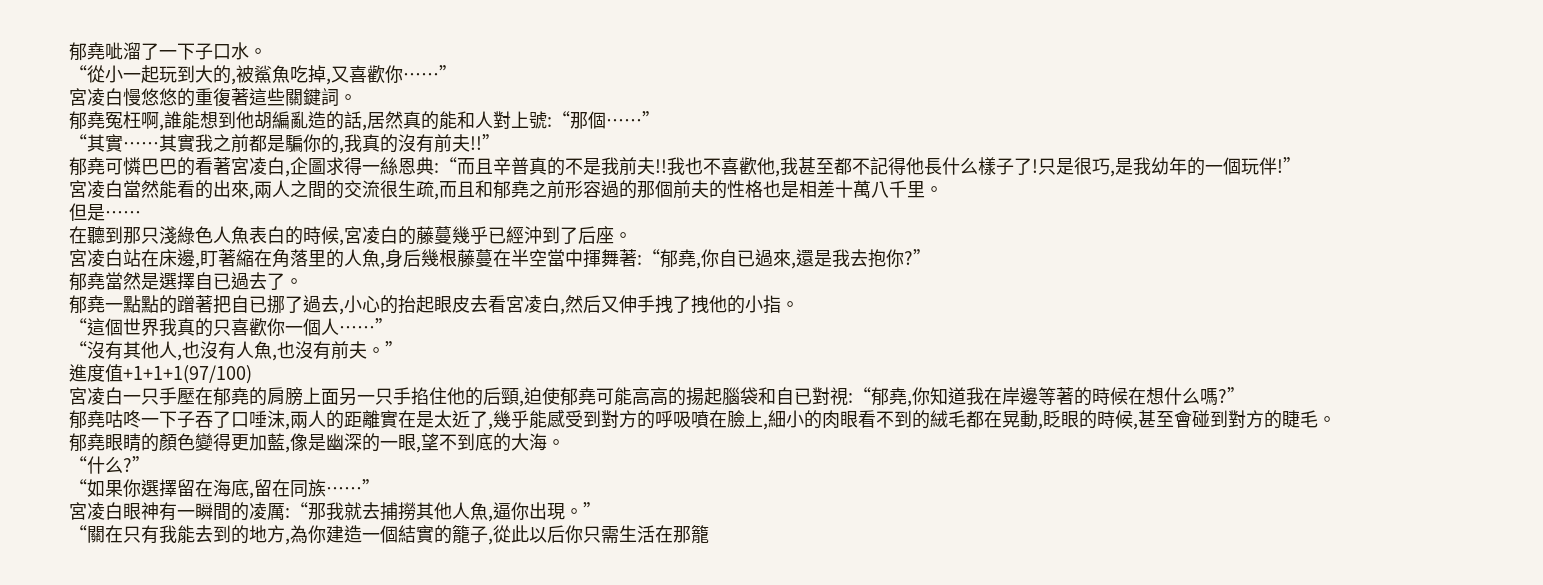郁堯呲溜了一下子口水。
“從小一起玩到大的,被鯊魚吃掉,又喜歡你……”
宮凌白慢悠悠的重復著這些關鍵詞。
郁堯冤枉啊,誰能想到他胡編亂造的話,居然真的能和人對上號:“那個……”
“其實……其實我之前都是騙你的,我真的沒有前夫!!”
郁堯可憐巴巴的看著宮凌白,企圖求得一絲恩典:“而且辛普真的不是我前夫!!我也不喜歡他,我甚至都不記得他長什么樣子了!只是很巧,是我幼年的一個玩伴!”
宮凌白當然能看的出來,兩人之間的交流很生疏,而且和郁堯之前形容過的那個前夫的性格也是相差十萬八千里。
但是……
在聽到那只淺綠色人魚表白的時候,宮凌白的藤蔓幾乎已經沖到了后座。
宮凌白站在床邊,盯著縮在角落里的人魚,身后幾根藤蔓在半空當中揮舞著:“郁堯,你自已過來,還是我去抱你?”
郁堯當然是選擇自已過去了。
郁堯一點點的蹭著把自已挪了過去,小心的抬起眼皮去看宮凌白,然后又伸手拽了拽他的小指。
“這個世界我真的只喜歡你一個人……”
“沒有其他人,也沒有人魚,也沒有前夫。”
進度值+1+1+1(97/100)
宮凌白一只手壓在郁堯的肩膀上面另一只手掐住他的后頸,迫使郁堯可能高高的揚起腦袋和自已對視:“郁堯,你知道我在岸邊等著的時候在想什么嗎?”
郁堯咕咚一下子吞了口唾沫,兩人的距離實在是太近了,幾乎能感受到對方的呼吸噴在臉上,細小的肉眼看不到的絨毛都在晃動,眨眼的時候,甚至會碰到對方的睫毛。
郁堯眼睛的顏色變得更加藍,像是幽深的一眼,望不到底的大海。
“什么?”
“如果你選擇留在海底,留在同族……”
宮凌白眼神有一瞬間的凌厲:“那我就去捕撈其他人魚,逼你出現。”
“關在只有我能去到的地方,為你建造一個結實的籠子,從此以后你只需生活在那籠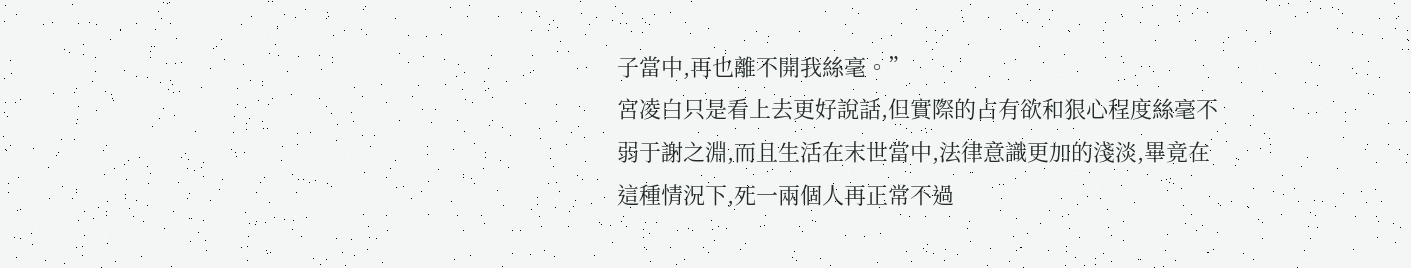子當中,再也離不開我絲毫。”
宮凌白只是看上去更好說話,但實際的占有欲和狠心程度絲毫不弱于謝之淵,而且生活在末世當中,法律意識更加的淺淡,畢竟在這種情況下,死一兩個人再正常不過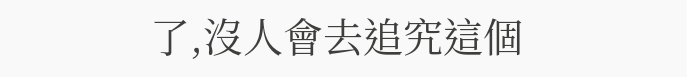了,沒人會去追究這個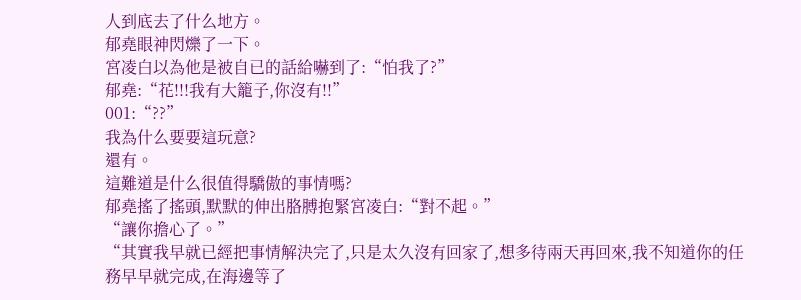人到底去了什么地方。
郁堯眼神閃爍了一下。
宮凌白以為他是被自已的話給嚇到了:“怕我了?”
郁堯:“花!!!我有大籠子,你沒有!!”
001:“??”
我為什么要要這玩意?
還有。
這難道是什么很值得驕傲的事情嗎?
郁堯搖了搖頭,默默的伸出胳膊抱緊宮凌白:“對不起。”
“讓你擔心了。”
“其實我早就已經把事情解決完了,只是太久沒有回家了,想多待兩天再回來,我不知道你的任務早早就完成,在海邊等了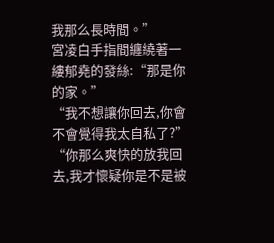我那么長時間。”
宮凌白手指間纏繞著一縷郁堯的發絲:“那是你的家。”
“我不想讓你回去,你會不會覺得我太自私了?”
“你那么爽快的放我回去,我才懷疑你是不是被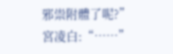邪祟附體了呢?”
宮凌白:“……”